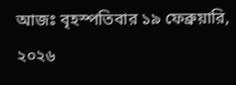আজঃ বৃহস্পতিবার ১৯ ফেব্রুয়ারি, ২০২৬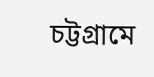চট্টগ্রামে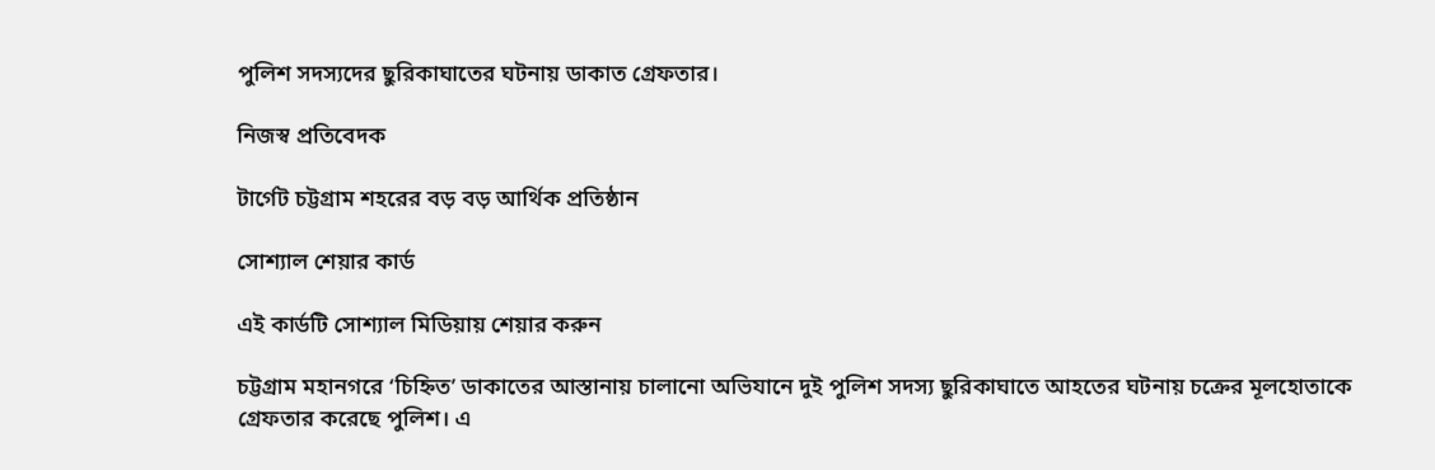পুলিশ সদস্যদের ছুরিকাঘাতের ঘটনায় ডাকাত গ্রেফতার।

নিজস্ব প্রতিবেদক

টার্গেট চট্টগ্রাম শহরের বড় বড় আর্থিক প্রতিষ্ঠান

সোশ্যাল শেয়ার কার্ড

এই কার্ডটি সোশ্যাল মিডিয়ায় শেয়ার করুন

চট্টগ্রাম মহানগরে ‘চিহ্নিত’ ডাকাতের আস্তানায় চালানো অভিযানে দুই পুলিশ সদস্য ছুরিকাঘাতে আহতের ঘটনায় চক্রের মূলহোতাকে গ্রেফতার করেছে পুলিশ। এ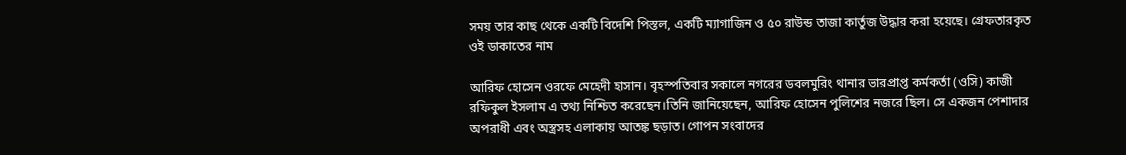সময় তার কাছ থেকে একটি বিদেশি পিস্তল, একটি ম্যাগাজিন ও ৫০ রাউন্ড তাজা কার্তুজ উদ্ধার করা হয়েছে। গ্রেফতারকৃত ওই ডাকাতের নাম

আরিফ হোসেন ওরফে মেহেদী হাসান। বৃহস্পতিবার সকালে নগরের ডবলমুরিং থানার ভারপ্রাপ্ত কর্মকর্তা (ওসি) কাজী রফিকুল ইসলাম এ তথ্য নিশ্চিত করেছেন।তিনি জানিয়েছেন, আরিফ হোসেন পুলিশের নজরে ছিল। সে একজন পেশাদার অপরাধী এবং অস্ত্রসহ এলাকায় আতঙ্ক ছড়াত। গোপন সংবাদের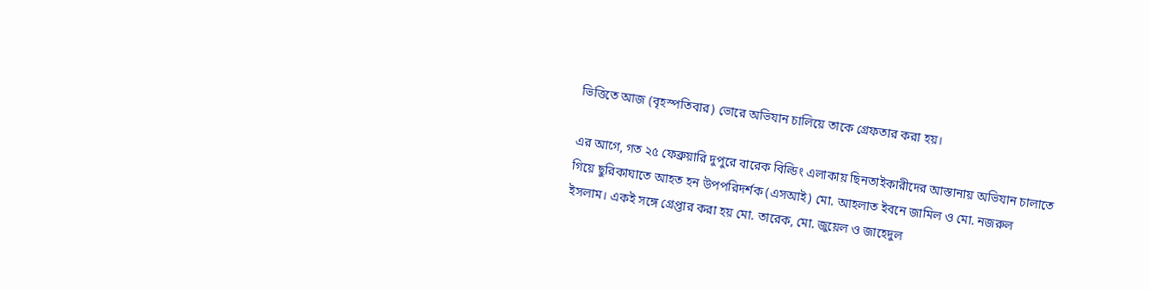ভিত্তিতে আজ (বৃহস্পতিবার) ভোরে অভিযান চালিয়ে তাকে গ্রেফতার করা হয়।

এর আগে, গত ২৫ ফেব্রুয়ারি দুপুরে বারেক বিল্ডিং এলাকায় ছিনতাইকারীদের আস্তানায় অভিযান চালাতে গিয়ে ছুরিকাঘাতে আহত হন উপপরিদর্শক (এসআই) মো. আহলাত ইবনে জামিল ও মো. নজরুল ইসলাম। একই সঙ্গে গ্রেপ্তার করা হয় মো. তারেক, মো. জুয়েল ও জাহেদুল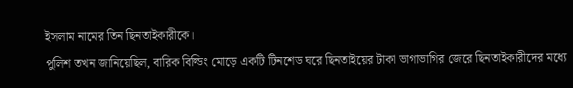ইসলাম নামের তিন ছিনতাইকারীকে।
পুলিশ তখন জানিয়েছিল, বারিক বিল্ডিং মোড়ে একটি টিনশেড ঘরে ছিনতাইয়ের টাকা ভাগাভাগির জেরে ছিনতাইকারীদের মধ্যে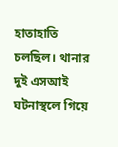হাতাহাতি চলছিল। থানার দুই এসআই ঘটনাস্থলে গিয়ে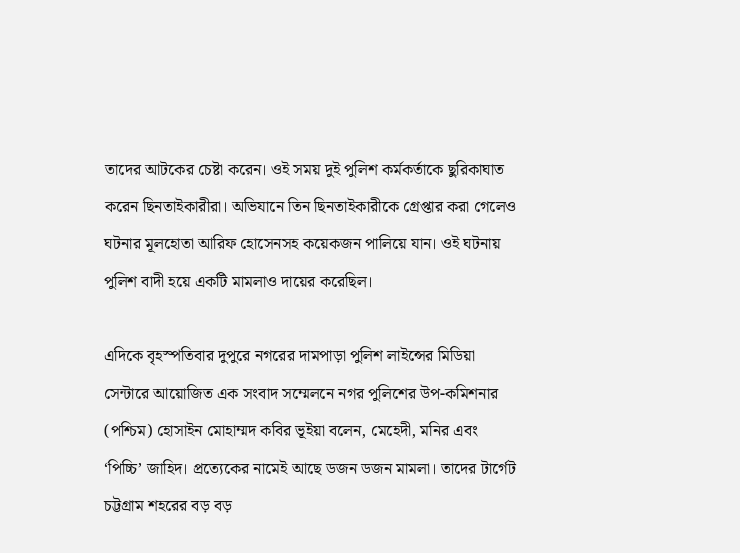তাদের আটকের চেষ্টা করেন। ওই সময় দুই পুলিশ কর্মকর্তাকে ছুরিকাঘাত করেন ছিনতাইকারীরা। অভিযানে তিন ছিনতাইকারীকে গ্রেপ্তার করা গেলেও ঘটনার মূলহোতা আরিফ হোসেনসহ কয়েকজন পালিয়ে যান। ওই ঘটনায় পুলিশ বাদী হয়ে একটি মামলাও দায়ের করেছিল।

এদিকে বৃহস্পতিবার দুপুরে নগরের দামপাড়া পুলিশ লাইন্সের মিডিয়া সেন্টারে আয়োজিত এক সংবাদ সম্মেলনে নগর পুলিশের উপ-কমিশনার (পশ্চিম) হোসাইন মোহাম্মদ কবির ভূইয়া বলেন, মেহেদী, মনির এবং ‘পিচ্চি’ জাহিদ। প্রত্যেকের নামেই আছে ডজন ডজন মামলা। তাদের টার্গেট চট্টগ্রাম শহরের বড় বড়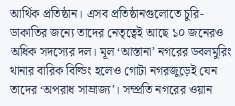আর্থিক প্রতিষ্ঠান। এসব প্রতিষ্ঠানগুলোতে চুরি-ডাকাতির জন্যে তাদের নেতৃত্বেই আছে ১০ জনেরও অধিক সদস্যের দল। মূল ‘আস্তানা’ নগরের ডবলমুরিং থানার বারিক বিল্ডিং হলেও গোটা নগরজুড়েই যেন তাদের ‘অপরাধ সাম্রাজ্য’। সম্প্রতি নগরের ওয়ান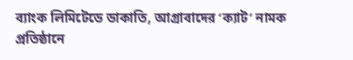ব্যাংক লিমিটেডে ডাকাতি, আগ্রাবাদের ‘ক্যাট’ নামক প্রতিষ্ঠানে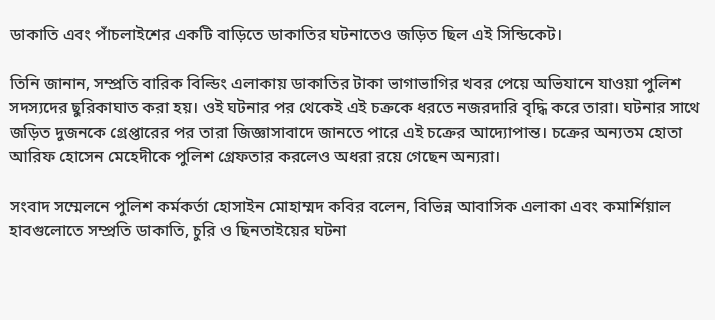ডাকাতি এবং পাঁচলাইশের একটি বাড়িতে ডাকাতির ঘটনাতেও জড়িত ছিল এই সিন্ডিকেট।

তিনি জানান, সম্প্রতি বারিক বিল্ডিং এলাকায় ডাকাতির টাকা ভাগাভাগির খবর পেয়ে অভিযানে যাওয়া পুলিশ সদস্যদের ছুরিকাঘাত করা হয়। ওই ঘটনার পর থেকেই এই চক্রকে ধরতে নজরদারি বৃদ্ধি করে তারা। ঘটনার সাথে জড়িত দুজনকে গ্রেপ্তারের পর তারা জিজ্ঞাসাবাদে জানতে পারে এই চক্রের আদ্যোপান্ত। চক্রের অন্যতম হোতা আরিফ হোসেন মেহেদীকে পুলিশ গ্রেফতার করলেও অধরা রয়ে গেছেন অন্যরা।

সংবাদ সম্মেলনে পুলিশ কর্মকর্তা হোসাইন মোহাম্মদ কবির বলেন, বিভিন্ন আবাসিক এলাকা এবং কমার্শিয়াল হাবগুলোতে সম্প্রতি ডাকাতি, চুরি ও ছিনতাইয়ের ঘটনা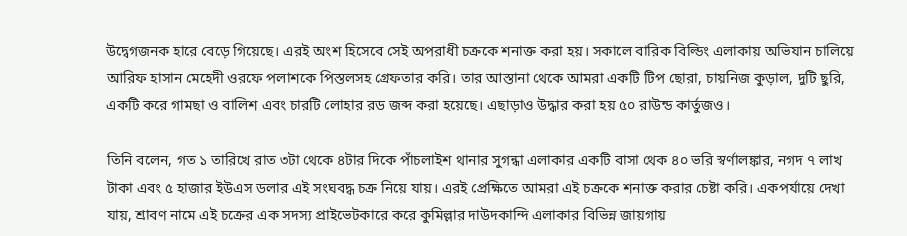উদ্বেগজনক হারে বেড়ে গিয়েছে। এরই অংশ হিসেবে সেই অপরাধী চক্রকে শনাক্ত করা হয়। সকালে বারিক বিল্ডিং এলাকায় অভিযান চালিয়ে আরিফ হাসান মেহেদী ওরফে পলাশকে পিস্তলসহ গ্রেফতার করি। তার আস্তানা থেকে আমরা একটি টিপ ছোরা, চায়নিজ কুড়াল, দুটি ছুরি, একটি করে গামছা ও বালিশ এবং চারটি লোহার রড জব্দ করা হয়েছে। এছাড়াও উদ্ধার করা হয় ৫০ রাউন্ড কার্তুজও।

তিনি বলেন, গত ১ তারিখে রাত ৩টা থেকে ৪টার দিকে পাঁচলাইশ থানার সুগন্ধা এলাকার একটি বাসা থেক ৪০ ভরি স্বর্ণালঙ্কার, নগদ ৭ লাখ টাকা এবং ৫ হাজার ইউএস ডলার এই সংঘবদ্ধ চক্র নিয়ে যায়। এরই প্রেক্ষিতে আমরা এই চক্রকে শনাক্ত করার চেষ্টা করি। একপর্যায়ে দেখা যায়, শ্রাবণ নামে এই চক্রের এক সদস্য প্রাইভেটকারে করে কুমিল্লার দাউদকান্দি এলাকার বিভিন্ন জায়গায়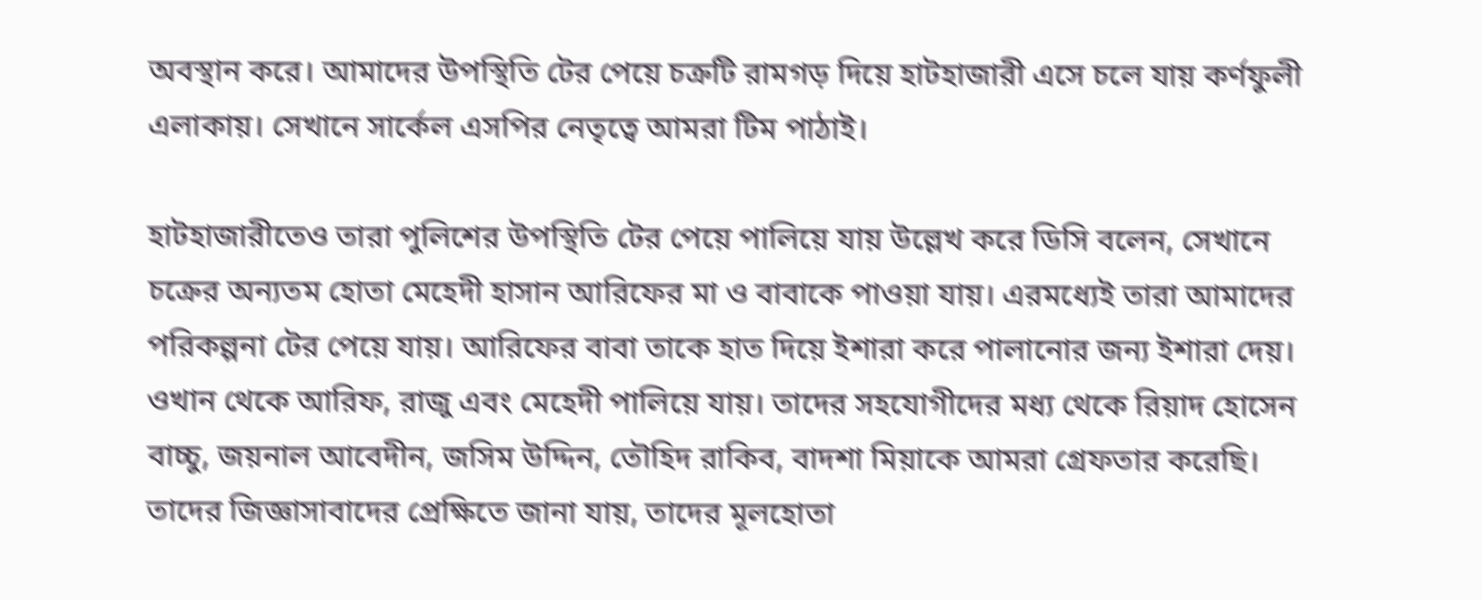অবস্থান করে। আমাদের উপস্থিতি টের পেয়ে চক্রটি রামগড় দিয়ে হাটহাজারী এসে চলে যায় কর্ণফুলী এলাকায়। সেখানে সার্কেল এসপির নেতৃত্বে আমরা টিম পাঠাই।

হাটহাজারীতেও তারা পুলিশের উপস্থিতি টের পেয়ে পালিয়ে যায় উল্লেখ করে ডিসি বলেন, সেখানে চক্রের অন্যতম হোতা মেহেদী হাসান আরিফের মা ও বাবাকে পাওয়া যায়। এরমধ্যেই তারা আমাদের পরিকল্পনা টের পেয়ে যায়। আরিফের বাবা তাকে হাত দিয়ে ইশারা করে পালানোর জন্য ইশারা দেয়। ওখান থেকে আরিফ, রাজু এবং মেহেদী পালিয়ে যায়। তাদের সহযোগীদের মধ্য থেকে রিয়াদ হোসেন বাচ্চু, জয়নাল আবেদীন, জসিম উদ্দিন, তৌহিদ রাকিব, বাদশা মিয়াকে আমরা গ্রেফতার করেছি। তাদের জিজ্ঞাসাবাদের প্রেক্ষিতে জানা যায়, তাদের মূলহোতা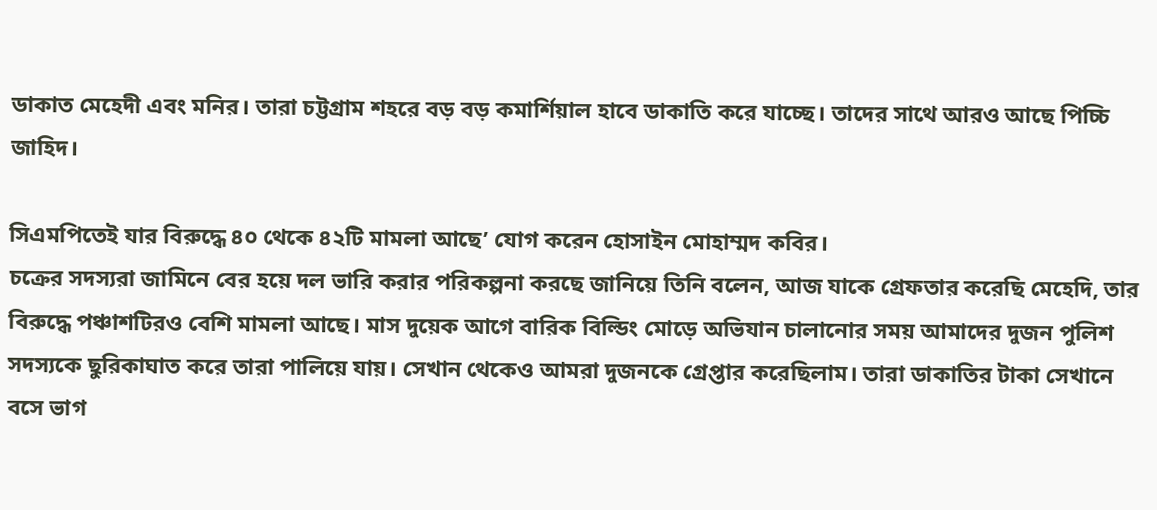ডাকাত মেহেদী এবং মনির। তারা চট্টগ্রাম শহরে বড় বড় কমার্শিয়াল হাবে ডাকাতি করে যাচ্ছে। তাদের সাথে আরও আছে পিচ্চি জাহিদ।

সিএমপিতেই যার বিরুদ্ধে ৪০ থেকে ৪২টি মামলা আছে’ যোগ করেন হোসাইন মোহাম্মদ কবির।
চক্রের সদস্যরা জামিনে বের হয়ে দল ভারি করার পরিকল্পনা করছে জানিয়ে তিনি বলেন, আজ যাকে গ্রেফতার করেছি মেহেদি, তার বিরুদ্ধে পঞ্চাশটিরও বেশি মামলা আছে। মাস দুয়েক আগে বারিক বিল্ডিং মোড়ে অভিযান চালানোর সময় আমাদের দুজন পুলিশ সদস্যকে ছুরিকাঘাত করে তারা পালিয়ে যায়। সেখান থেকেও আমরা দুজনকে গ্রেপ্তার করেছিলাম। তারা ডাকাতির টাকা সেখানে বসে ভাগ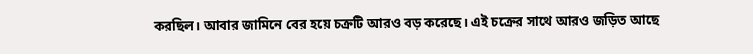করছিল। আবার জামিনে বের হয়ে চক্রটি আরও বড় করেছে। এই চক্রের সাথে আরও জড়িত আছে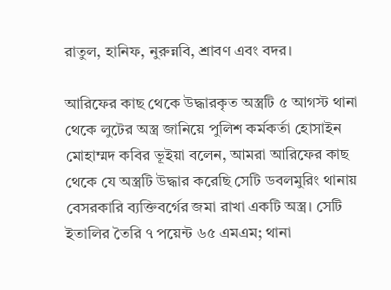রাতুল, হানিফ, নুরুন্নবি, শ্রাবণ এবং বদর।

আরিফের কাছ থেকে উদ্ধারকৃত অস্ত্রটি ৫ আগস্ট থানা থেকে লুটের অস্ত্র জানিয়ে পুলিশ কর্মকর্তা হোসাইন মোহাম্মদ কবির ভূইয়া বলেন, আমরা আরিফের কাছ থেকে যে অস্ত্রটি উদ্ধার করেছি সেটি ডবলমুরিং থানায় বেসরকারি ব্যক্তিবর্গের জমা রাখা একটি অস্ত্র। সেটি ইতালির তৈরি ৭ পয়েন্ট ৬৫ এমএম; থানা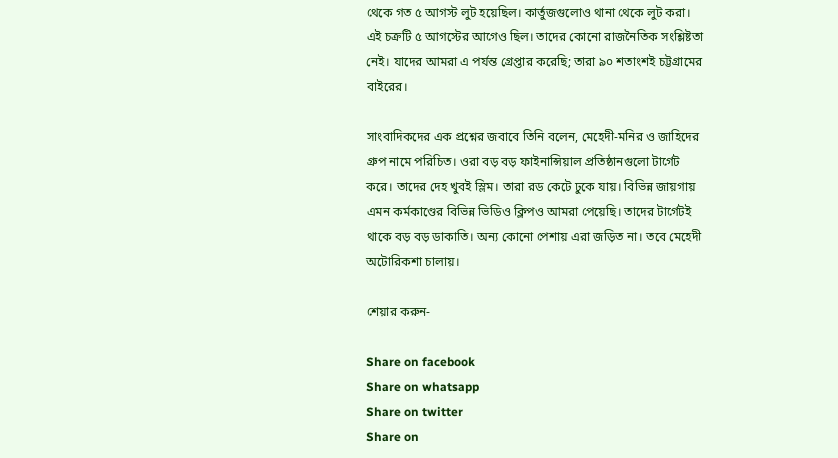থেকে গত ৫ আগস্ট লুট হয়েছিল। কার্তুজগুলোও থানা থেকে লুট করা। এই চক্রটি ৫ আগস্টের আগেও ছিল। তাদের কোনো রাজনৈতিক সংশ্লিষ্টতা নেই। যাদের আমরা এ পর্যন্ত গ্রেপ্তার করেছি; তারা ৯০ শতাংশই চট্টগ্রামের বাইরের।

সাংবাদিকদের এক প্রশ্নের জবাবে তিনি বলেন, মেহেদী-মনির ও জাহিদের গ্রুপ নামে পরিচিত। ওরা বড় বড় ফাইনান্সিয়াল প্রতিষ্ঠানগুলো টার্গেট করে। তাদের দেহ খুবই স্লিম। তারা রড কেটে ঢুকে যায়। বিভিন্ন জায়গায় এমন কর্মকাণ্ডের বিভিন্ন ভিডিও ক্লিপও আমরা পেয়েছি। তাদের টার্গেটই থাকে বড় বড় ডাকাতি। অন্য কোনো পেশায় এরা জড়িত না। তবে মেহেদী অটোরিকশা চালায়।

শেয়ার করুন-

Share on facebook
Share on whatsapp
Share on twitter
Share on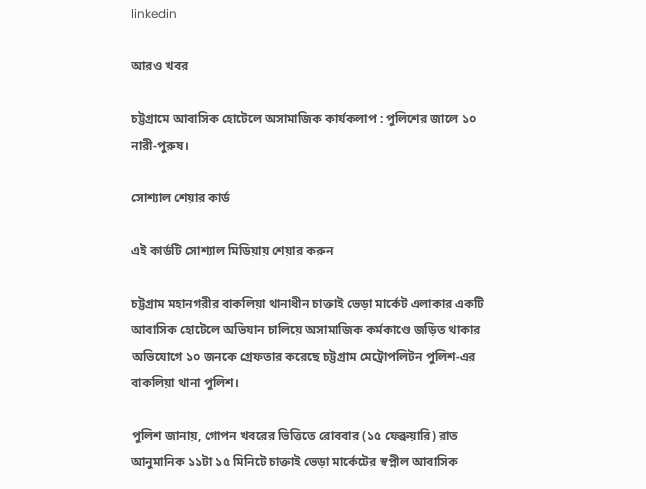linkedin

আরও খবর

চট্টগ্রামে আবাসিক হোটেলে অসামাজিক কার্যকলাপ : পুলিশের জালে ১০ নারী-পুরুষ।

সোশ্যাল শেয়ার কার্ড

এই কার্ডটি সোশ্যাল মিডিয়ায় শেয়ার করুন

চট্টগ্রাম মহানগরীর বাকলিয়া থানাধীন চাক্তাই ভেড়া মার্কেট এলাকার একটি আবাসিক হোটেলে অভিযান চালিয়ে অসামাজিক কর্মকাণ্ডে জড়িত থাকার অভিযোগে ১০ জনকে গ্রেফতার করেছে চট্টগ্রাম মেট্রোপলিটন পুলিশ-এর বাকলিয়া থানা পুলিশ।

পুলিশ জানায়, গোপন খবরের ভিত্তিতে রোববার (১৫ ফেব্রুয়ারি) রাত আনুমানিক ১১টা ১৫ মিনিটে চাক্তাই ভেড়া মার্কেটের স্বপ্নীল আবাসিক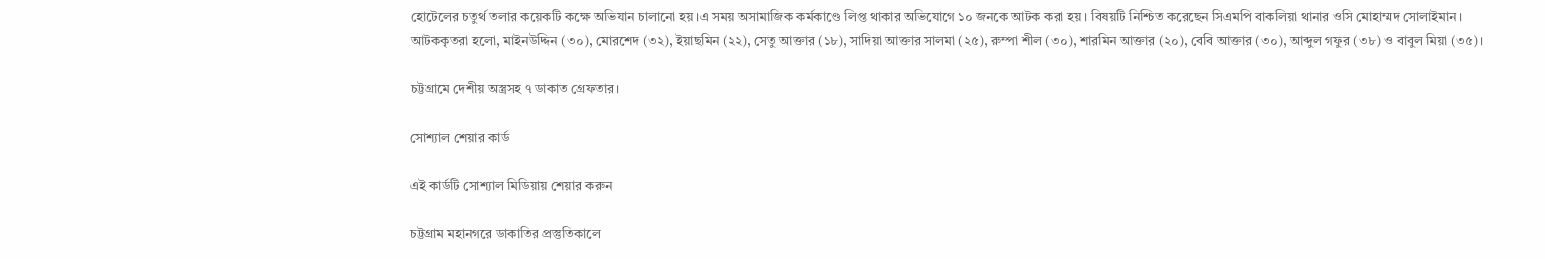হোটেলের চতুর্থ তলার কয়েকটি কক্ষে অভিযান চালানো হয়।এ সময় অসামাজিক কর্মকাণ্ডে লিপ্ত থাকার অভিযোগে ১০ জনকে আটক করা হয়। বিষয়টি নিশ্চিত করেছেন সিএমপি বাকলিয়া থানার ওসি মোহাম্মদ সোলাইমান।
আটককৃতরা হলো, মাইনউদ্দিন (৩০), মোরশেদ (৩২), ইয়াছমিন (২২), সেতু আক্তার (১৮), সাদিয়া আক্তার সালমা (২৫), রুম্পা শীল (৩০), শারমিন আক্তার (২০), বেবি আক্তার (৩০), আব্দুল গফুর (৩৮) ও বাবুল মিয়া (৩৫)।

চট্টগ্রামে দেশীয় অস্ত্রসহ ৭ ডাকাত গ্রেফতার।

সোশ্যাল শেয়ার কার্ড

এই কার্ডটি সোশ্যাল মিডিয়ায় শেয়ার করুন

চট্টগ্রাম মহানগরে ডাকাতির প্রস্তুতিকালে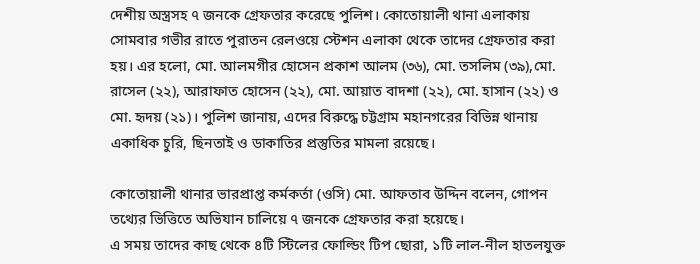দেশীয় অস্ত্রসহ ৭ জনকে গ্রেফতার করেছে পুলিশ। কোতোয়ালী থানা এলাকায় সোমবার গভীর রাতে পুরাতন রেলওয়ে স্টেশন এলাকা থেকে তাদের গ্রেফতার করা হয়। এর হলো, মো. আলমগীর হোসেন প্রকাশ আলম (৩৬), মো. তসলিম (৩৯),মো. রাসেল (২২), আরাফাত হোসেন (২২), মো. আয়াত বাদশা (২২), মো. হাসান (২২) ও মো. হৃদয় (২১)। পুলিশ জানায়, এদের বিরুদ্ধে চট্টগ্রাম মহানগরের বিভিন্ন থানায় একাধিক চুরি, ছিনতাই ও ডাকাতির প্রস্তুতির মামলা রয়েছে।

কোতোয়ালী থানার ভারপ্রাপ্ত কর্মকর্তা (ওসি) মো. আফতাব উদ্দিন বলেন, গোপন তথ্যের ভিত্তিতে অভিযান চালিয়ে ৭ জনকে গ্রেফতার করা হয়েছে।
এ সময় তাদের কাছ থেকে ৪টি স্টিলের ফোল্ডিং টিপ ছোরা, ১টি লাল-নীল হাতলযুক্ত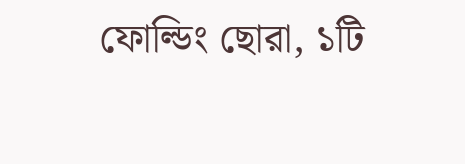ফোল্ডিং ছোরা, ১টি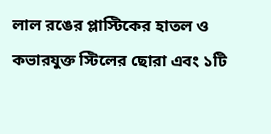লাল রঙের প্লাস্টিকের হাতল ও কভারযুক্ত স্টিলের ছোরা এবং ১টি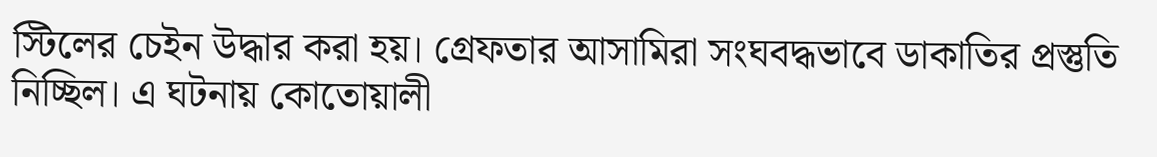স্টিলের চেইন উদ্ধার করা হয়। গ্রেফতার আসামিরা সংঘবদ্ধভাবে ডাকাতির প্রস্তুতি নিচ্ছিল। এ ঘটনায় কোতোয়ালী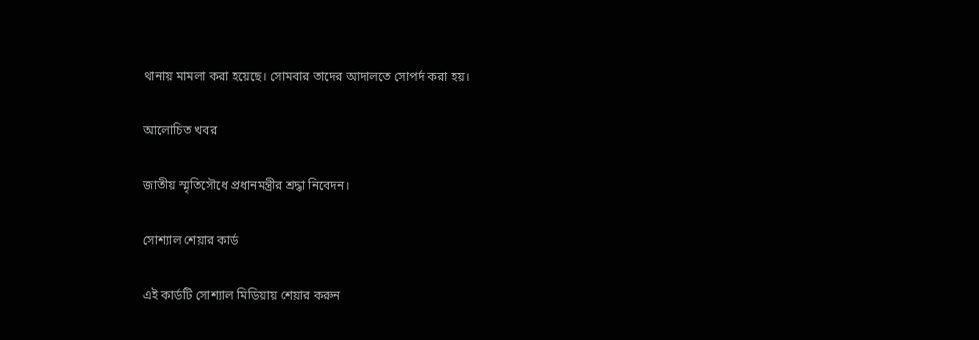থানায় মামলা করা হয়েছে। সোমবার তাদের আদালতে সোপর্দ করা হয়।

আলোচিত খবর

জাতীয় স্মৃতিসৌধে প্রধানমন্ত্রীর শ্রদ্ধা নিবেদন।

সোশ্যাল শেয়ার কার্ড

এই কার্ডটি সোশ্যাল মিডিয়ায় শেয়ার করুন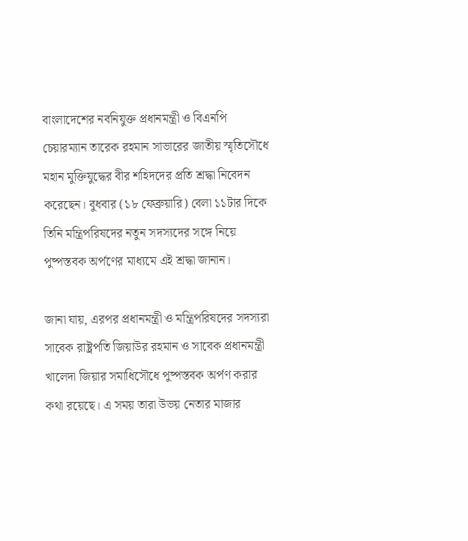বাংলাদেশের নবনিযুক্ত প্রধানমন্ত্রী ও বিএনপি চেয়ারম্যান তারেক রহমান সাভারের জাতীয় স্মৃতিসৌধে মহান মুক্তিযুদ্ধের বীর শহিদদের প্রতি শ্রদ্ধা নিবেদন করেছেন। বুধবার (১৮ ফেব্রুয়ারি) বেলা ১১টার দিকে তিনি মন্ত্রিপরিষদের নতুন সদস্যদের সঙ্গে নিয়ে পুষ্পস্তবক অর্পণের মাধ্যমে এই শ্রদ্ধা জানান।

জানা যায়, এরপর প্রধানমন্ত্রী ও মন্ত্রিপরিষদের সদস্যরা সাবেক রাষ্ট্রপতি জিয়াউর রহমান ও সাবেক প্রধানমন্ত্রী খালেদা জিয়ার সমাধিসৌধে পুষ্পস্তবক অর্পণ করার কথা রয়েছে। এ সময় তারা উভয় নেতার মাজার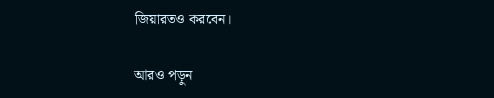জিয়ারতও করবেন।

আরও পড়ুন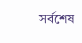সর্বশেষ